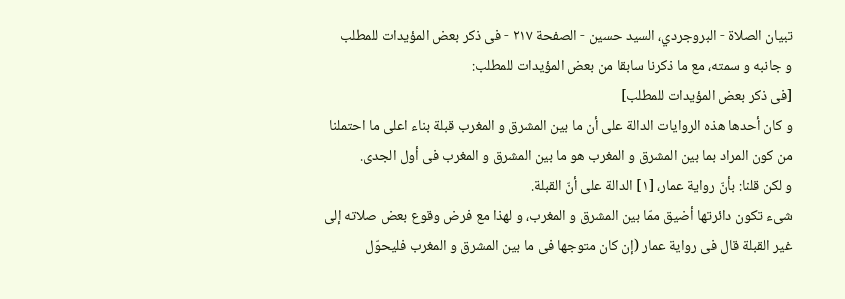تبیان الصلاة - البروجردي، السيد حسين - الصفحة ٢١٧ - فی ذکر بعض المؤیدات للمطلب
و جانبه و سمته، مع ما ذکرنا سابقا من بعض المؤیدات للمطلب:
[فی ذکر بعض المؤیدات للمطلب]
و کان أحدها هذه الروایات الدالة علی أن ما بین المشرق و المغرب قبلة بناء اعلی ما احتملنا من کون المراد بما بین المشرق و المغرب هو ما بین المشرق و المغرب فی أول الجدی.
و لکن قلنا: بأنّ روایة عمار، [١] الدالة علی أنّ القبلة.
شیء تکون دائرتها أضیق ممّا بین المشرق و المغرب، و لهذا مع فرض وقوع بعض صلاته إلی غیر القبلة قال فی روایة عمار (إن کان متوجها فی ما بین المشرق و المغرب فلیحوّل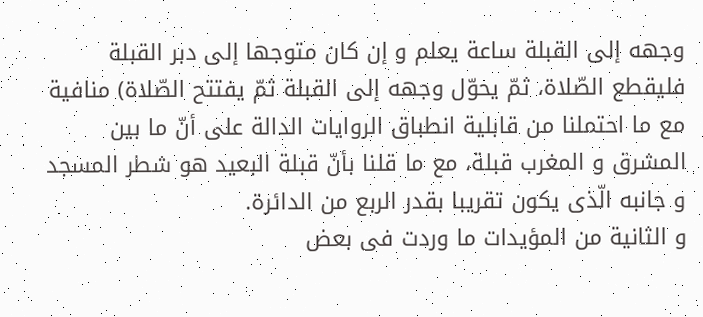وجهه إلی القبلة ساعة یعلم و إن کان متوجها إلی دبر القبلة فلیقطع الصّلاة، ثمّ یحوّل وجهه إلی القبلة ثمّ یفتتح الصّلاة) منافیة مع ما احتملنا من قابلیة انطباق الروایات الدالة علی أنّ ما بین المشرق و المغرب قبلة، مع ما قلنا بأنّ قبلة البعید هو شطر المسجد و جانبه الّذی یکون تقریبا بقدر الربع من الدائرة.
و الثانیة من المؤیدات ما وردت فی بعض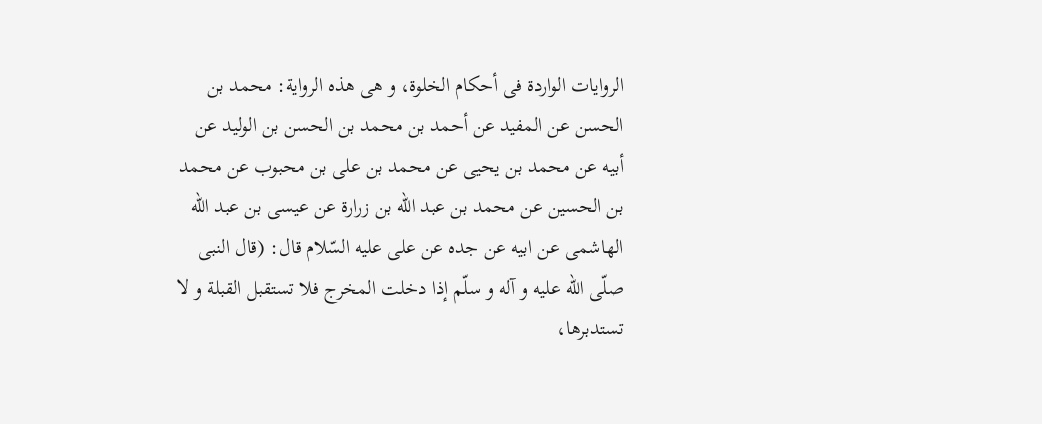الروایات الواردة فی أحکام الخلوة، و هی هذه الروایة: محمد بن الحسن عن المفید عن أحمد بن محمد بن الحسن بن الولید عن أبیه عن محمد بن یحیی عن محمد بن علی بن محبوب عن محمد بن الحسین عن محمد بن عبد اللّه بن زرارة عن عیسی بن عبد اللّه الهاشمی عن ابیه عن جده عن علی علیه السّلام قال: (قال النبی صلّی اللّه علیه و آله و سلّم إذا دخلت المخرج فلا تستقبل القبلة و لا تستدبرها،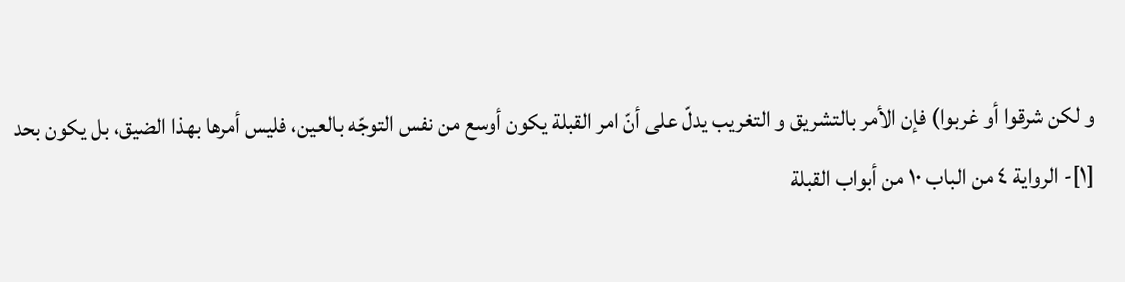و لکن شرقوا أو غربوا) فإن الأمر بالتشریق و التغریب یدلّ علی أنّ امر القبلة یکون أوسع من نفس التوجّه بالعین، فلیس أمرها بهذا الضیق، بل یکون بحد
[١]- الروایة ٤ من الباب ١٠ من أبواب القبلة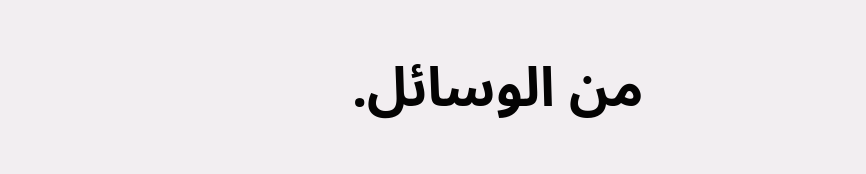من الوسائل.